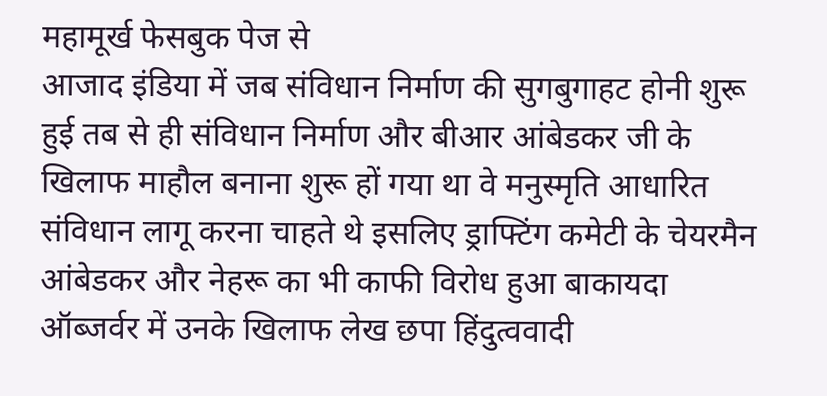महामूर्ख फेसबुक पेज से
आजाद इंडिया में जब संविधान निर्माण की सुगबुगाहट होनी शुरू हुई तब से ही संविधान निर्माण और बीआर आंबेडकर जी के खिलाफ माहौल बनाना शुरू हों गया था वे मनुस्मृति आधारित संविधान लागू करना चाहते थे इसलिए ड्राफ्टिंग कमेटी के चेयरमैन आंबेडकर और नेहरू का भी काफी विरोध हुआ बाकायदा ऑब्जर्वर में उनके खिलाफ लेख छपा हिंदुत्ववादी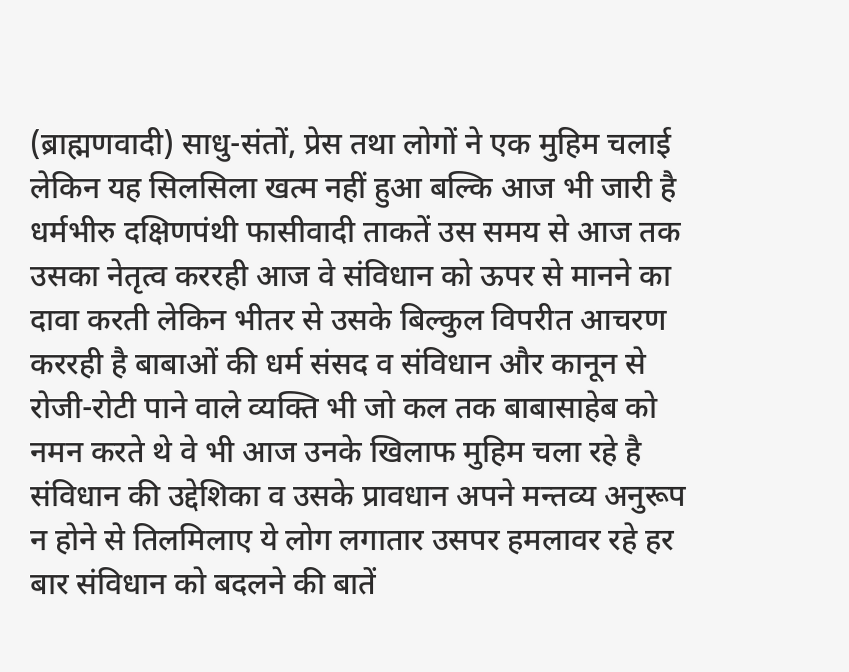(ब्राह्मणवादी) साधु-संतों, प्रेस तथा लोगों ने एक मुहिम चलाई लेकिन यह सिलसिला खत्म नहीं हुआ बल्कि आज भी जारी है धर्मभीरु दक्षिणपंथी फासीवादी ताकतें उस समय से आज तक उसका नेतृत्व कररही आज वे संविधान को ऊपर से मानने का दावा करती लेकिन भीतर से उसके बिल्कुल विपरीत आचरण कररही है बाबाओं की धर्म संसद व संविधान और कानून से रोजी-रोटी पाने वाले व्यक्ति भी जो कल तक बाबासाहेब को नमन करते थे वे भी आज उनके खिलाफ मुहिम चला रहे है संविधान की उद्देशिका व उसके प्रावधान अपने मन्तव्य अनुरूप न होने से तिलमिलाए ये लोग लगातार उसपर हमलावर रहे हर बार संविधान को बदलने की बातें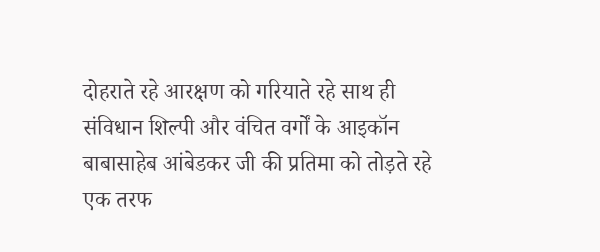दोहराते रहे आरक्षण को गरियाते रहे साथ ही संविधान शिल्पी और वंचित वर्गों के आइकॉन बाबासाहेब आंबेडकर जी की प्रतिमा को तोड़ते रहे एक तरफ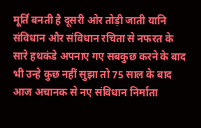मूर्ति बनती है दूसरी ओर तोड़ी जाती यानि संविधान और संविधान रचिता से नफरत के सारे हथकंडे अपनाए गए सबकुछ करने के बाद भी उन्हे कुछ नहीं सुझा तो 75 साल के बाद आज अचानक से नए संविधान निर्माता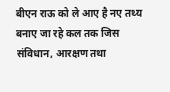बीएन राऊ को ले आए है नए तथ्य बनाए जा रहे कल तक जिस संविधान, आरक्षण तथा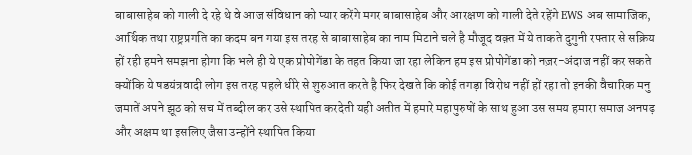बाबासाहेब को गाली दे रहे थे वे आज संविधान को प्यार करेंगे मगर बाबासाहेब और आरक्षण को गाली देते रहेंगे EWS अब सामाजिक, आर्थिक तथा राष्ट्रप्रगति का कदम बन गया इस तरह से बाबासाहेब का नाम मिटाने चले है मौजूद वक़्त में ये ताकते दुगुनी रफ्तार से सक्रिय हों रही हमने समझना होगा कि भले ही ये एक प्रोपोगेंडा के तहत किया जा रहा लेकिन हम इस प्रोपोगेंडा को नज़र-अंदाज नहीं कर सकते क्योंकि ये षडयंत्रवादी लोग इस तरह पहले धीरे से शुरुआत करते है फिर देखते कि कोई तगड़ा विरोध नहीं हों रहा तो इनकी वैचारिक मनु जमातें अपने झूठ को सच में तब्दील कर उसे स्थापित करदेती यही अतीत में हमारे महापुरुषों के साथ हुआ उस समय हमारा समाज अनपढ़ और अक्षम था इसलिए जैसा उन्होंने स्थापित किया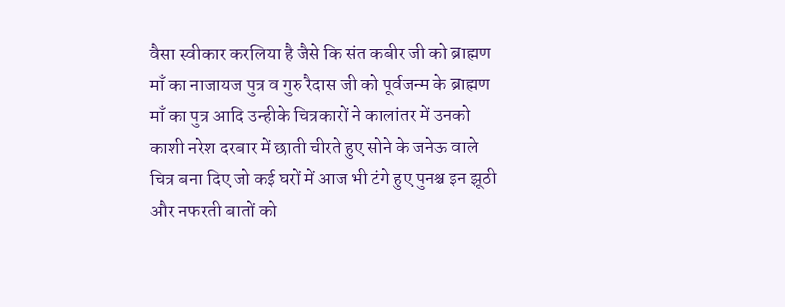वैसा स्वीकार करलिया है जैसे कि संत कबीर जी को ब्राह्मण माँ का नाजायज पुत्र व गुरु रैदास जी को पूर्वजन्म के ब्राह्मण माँ का पुत्र आदि उन्हीके चित्रकारों ने कालांतर में उनको काशी नरेश दरबार में छाती चीरते हुए सोने के जनेऊ वाले चित्र बना दिए जो कई घरों में आज भी टंगे हुए पुनश्च इन झूठी और नफरती बातों को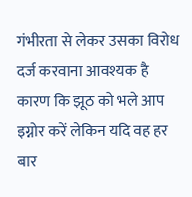गंभीरता से लेकर उसका विरोध दर्ज करवाना आवश्यक है कारण कि झूठ को भले आप इग्नोर करें लेकिन यदि वह हर बार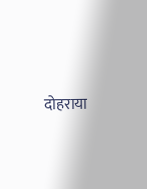दोहराया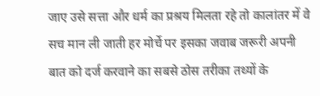जाए उसे सत्ता और धर्म का प्रश्रय मिलता रहे तो कालांतर में वे सच मान ली जाती हर मोर्चे पर इसका जवाब जरूरी अपनी बात को दर्ज करवाने का सबसे ठोस तरीका तथ्यों के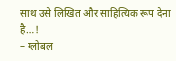साथ उसे लिखित और साहित्यिक रूप देना है…!
– ग्लोबल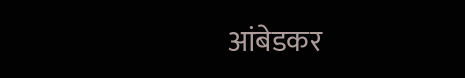आंबेडकर